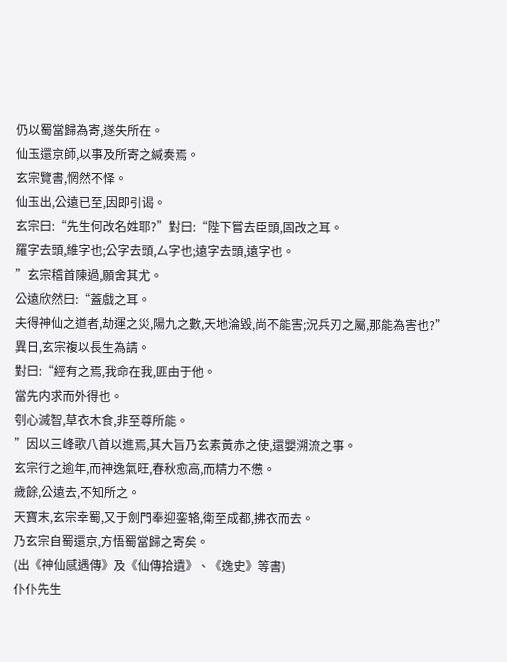仍以蜀當歸為寄,遂失所在。
仙玉還京師,以事及所寄之緘奏焉。
玄宗覽書,惘然不怿。
仙玉出,公遠已至,因即引谒。
玄宗曰:“先生何改名姓耶?”對曰:“陛下嘗去臣頭,固改之耳。
羅字去頭,維字也;公字去頭,厶字也;遠字去頭,遠字也。
”玄宗稽首陳過,願舍其尤。
公遠欣然曰:“蓋戲之耳。
夫得神仙之道者,劫運之災,陽九之數,天地淪毀,尚不能害;況兵刃之屬,那能為害也?”異日,玄宗複以長生為請。
對曰:“經有之焉,我命在我,匪由于他。
當先内求而外得也。
刳心滅智,草衣木食,非至尊所能。
”因以三峰歌八首以進焉,其大旨乃玄素黃赤之使,還嬰溯流之事。
玄宗行之逾年,而神逸氣旺,春秋愈高,而精力不憊。
歲餘,公遠去,不知所之。
天寶末,玄宗幸蜀,又于劍門奉迎銮辂,衛至成都,拂衣而去。
乃玄宗自蜀還京,方悟蜀當歸之寄矣。
(出《神仙感遇傳》及《仙傳拾遺》、《逸史》等書)
仆仆先生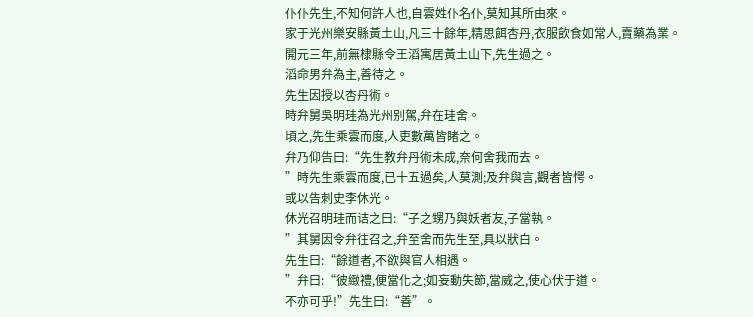仆仆先生,不知何許人也,自雲姓仆名仆,莫知其所由來。
家于光州樂安縣黃土山,凡三十餘年,精思餌杏丹,衣服飲食如常人,賣藥為業。
開元三年,前無棣縣令王滔寓居黃土山下,先生過之。
滔命男弁為主,善待之。
先生因授以杏丹術。
時弁舅吳明珪為光州别駕,弁在珪舍。
頃之,先生乘雲而度,人吏數萬皆睹之。
弁乃仰告曰:“先生教弁丹術未成,奈何舍我而去。
”時先生乘雲而度,已十五過矣,人莫測;及弁與言,觀者皆愕。
或以告刺史李休光。
休光召明珪而诘之曰:“子之甥乃與妖者友,子當執。
”其舅因令弁往召之,弁至舍而先生至,具以狀白。
先生曰:“餘道者,不欲與官人相遇。
”弁曰:“彼緻禮,便當化之;如妄動失節,當威之,使心伏于道。
不亦可乎!”先生曰:“善”。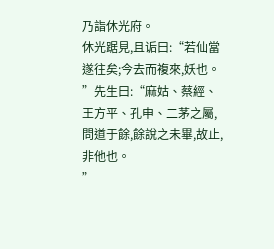乃詣休光府。
休光踞見,且诟曰:“若仙當遂往矣;今去而複來,妖也。
”先生曰:“麻姑、蔡經、王方平、孔申、二茅之屬,問道于餘,餘說之未畢,故止,非他也。
”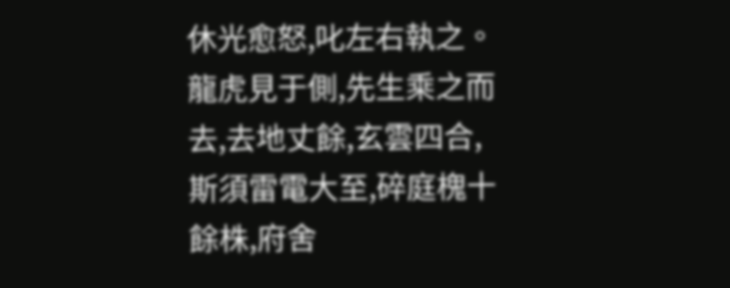休光愈怒,叱左右執之。
龍虎見于側,先生乘之而去,去地丈餘,玄雲四合,斯須雷電大至,碎庭槐十餘株,府舍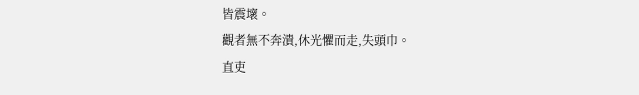皆震壞。
觀者無不奔潰,休光懼而走,失頭巾。
直吏